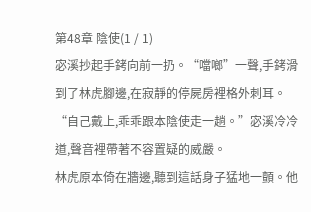第48章 陰使(1 / 1)
宓溪抄起手銬向前一扔。“噹啷”一聲,手銬滑到了林虎腳邊,在寂靜的停屍房裡格外刺耳。
“自己戴上,乖乖跟本陰使走一趟。”宓溪冷冷道,聲音裡帶著不容置疑的威嚴。
林虎原本倚在牆邊,聽到這話身子猛地一顫。他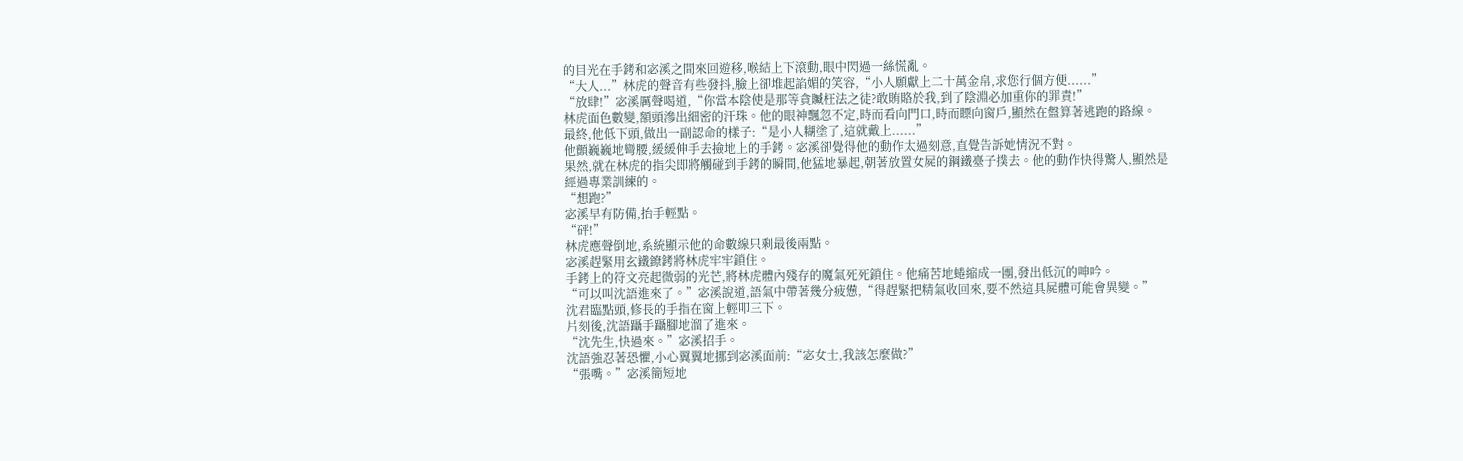的目光在手銬和宓溪之間來回遊移,喉結上下滾動,眼中閃過一絲慌亂。
“大人...”林虎的聲音有些發抖,臉上卻堆起諂媚的笑容,“小人願獻上二十萬金帛,求您行個方便......”
“放肆!”宓溪厲聲喝道,“你當本陰使是那等貪贓枉法之徒?敢賄賂於我,到了陰淵必加重你的罪責!”
林虎面色數變,額頭滲出細密的汗珠。他的眼神飄忽不定,時而看向門口,時而瞟向窗戶,顯然在盤算著逃跑的路線。
最終,他低下頭,做出一副認命的樣子:“是小人糊塗了,這就戴上......”
他顫巍巍地彎腰,緩緩伸手去撿地上的手銬。宓溪卻覺得他的動作太過刻意,直覺告訴她情況不對。
果然,就在林虎的指尖即將觸碰到手銬的瞬間,他猛地暴起,朝著放置女屍的鋼鐵臺子撲去。他的動作快得驚人,顯然是經過專業訓練的。
“想跑?”
宓溪早有防備,抬手輕點。
“砰!”
林虎應聲倒地,系統顯示他的命數線只剩最後兩點。
宓溪趕緊用玄鐵鐐銬將林虎牢牢鎖住。
手銬上的符文亮起微弱的光芒,將林虎體內殘存的魔氣死死鎖住。他痛苦地蜷縮成一團,發出低沉的呻吟。
“可以叫沈語進來了。”宓溪說道,語氣中帶著幾分疲憊,“得趕緊把精氣收回來,要不然這具屍體可能會異變。”
沈君臨點頭,修長的手指在窗上輕叩三下。
片刻後,沈語躡手躡腳地溜了進來。
“沈先生,快過來。”宓溪招手。
沈語強忍著恐懼,小心翼翼地挪到宓溪面前:“宓女士,我該怎麼做?”
“張嘴。”宓溪簡短地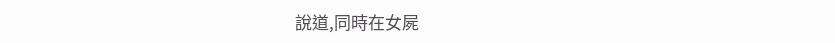說道,同時在女屍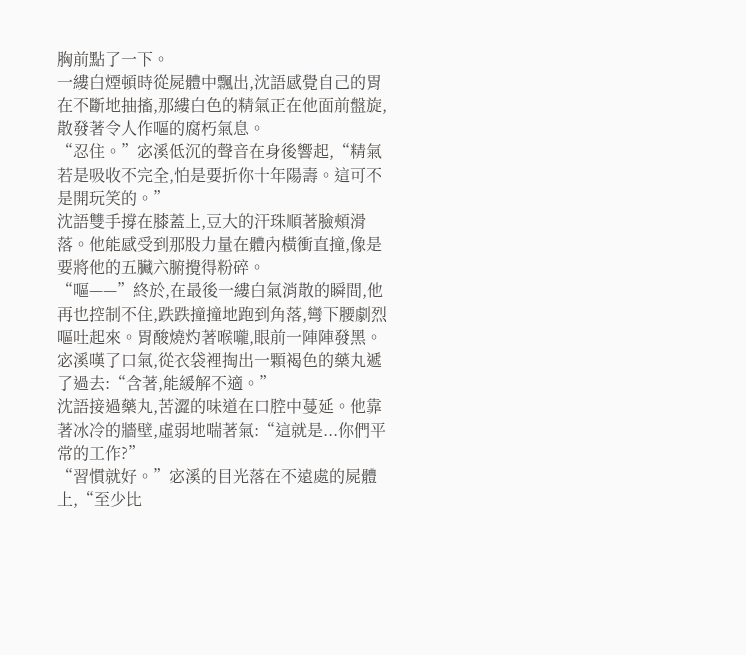胸前點了一下。
一縷白煙頓時從屍體中飄出,沈語感覺自己的胃在不斷地抽搐,那縷白色的精氣正在他面前盤旋,散發著令人作嘔的腐朽氣息。
“忍住。”宓溪低沉的聲音在身後響起,“精氣若是吸收不完全,怕是要折你十年陽壽。這可不是開玩笑的。”
沈語雙手撐在膝蓋上,豆大的汗珠順著臉頰滑落。他能感受到那股力量在體內橫衝直撞,像是要將他的五臟六腑攪得粉碎。
“嘔——”終於,在最後一縷白氣消散的瞬間,他再也控制不住,跌跌撞撞地跑到角落,彎下腰劇烈嘔吐起來。胃酸燒灼著喉嚨,眼前一陣陣發黑。
宓溪嘆了口氣,從衣袋裡掏出一顆褐色的藥丸遞了過去:“含著,能緩解不適。”
沈語接過藥丸,苦澀的味道在口腔中蔓延。他靠著冰冷的牆壁,虛弱地喘著氣:“這就是...你們平常的工作?”
“習慣就好。”宓溪的目光落在不遠處的屍體上,“至少比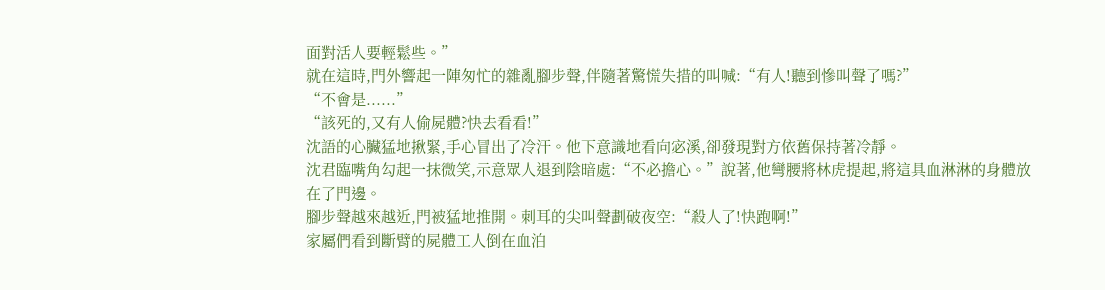面對活人要輕鬆些。”
就在這時,門外響起一陣匆忙的雜亂腳步聲,伴隨著驚慌失措的叫喊:“有人!聽到慘叫聲了嗎?”
“不會是......”
“該死的,又有人偷屍體?快去看看!”
沈語的心臟猛地揪緊,手心冒出了冷汗。他下意識地看向宓溪,卻發現對方依舊保持著冷靜。
沈君臨嘴角勾起一抹微笑,示意眾人退到陰暗處:“不必擔心。”說著,他彎腰將林虎提起,將這具血淋淋的身體放在了門邊。
腳步聲越來越近,門被猛地推開。刺耳的尖叫聲劃破夜空:“殺人了!快跑啊!”
家屬們看到斷臂的屍體工人倒在血泊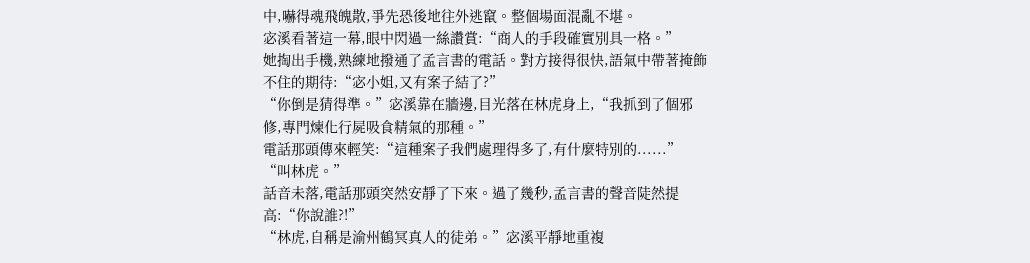中,嚇得魂飛魄散,爭先恐後地往外逃竄。整個場面混亂不堪。
宓溪看著這一幕,眼中閃過一絲讚賞:“商人的手段確實別具一格。”
她掏出手機,熟練地撥通了孟言書的電話。對方接得很快,語氣中帶著掩飾不住的期待:“宓小姐,又有案子結了?”
“你倒是猜得準。”宓溪靠在牆邊,目光落在林虎身上,“我抓到了個邪修,專門煉化行屍吸食精氣的那種。”
電話那頭傳來輕笑:“這種案子我們處理得多了,有什麼特別的......”
“叫林虎。”
話音未落,電話那頭突然安靜了下來。過了幾秒,孟言書的聲音陡然提高:“你說誰?!”
“林虎,自稱是渝州鶴冥真人的徒弟。”宓溪平靜地重複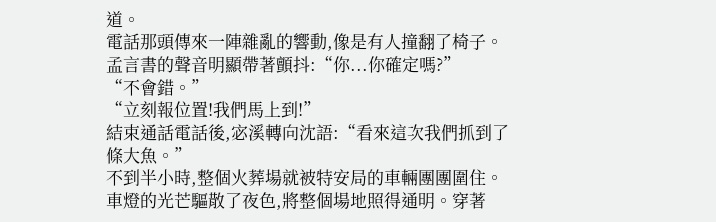道。
電話那頭傳來一陣雜亂的響動,像是有人撞翻了椅子。孟言書的聲音明顯帶著顫抖:“你...你確定嗎?”
“不會錯。”
“立刻報位置!我們馬上到!”
結束通話電話後,宓溪轉向沈語:“看來這次我們抓到了條大魚。”
不到半小時,整個火葬場就被特安局的車輛團團圍住。車燈的光芒驅散了夜色,將整個場地照得通明。穿著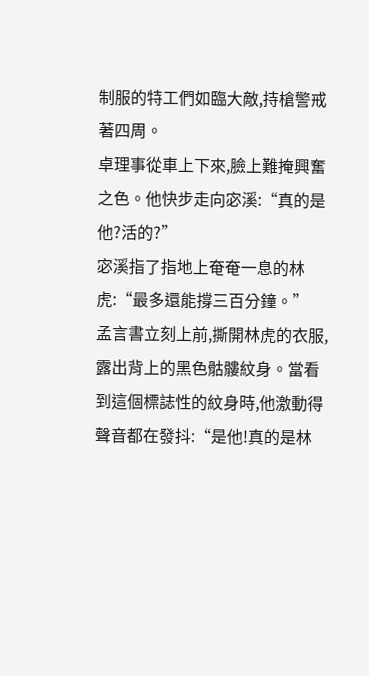制服的特工們如臨大敵,持槍警戒著四周。
卓理事從車上下來,臉上難掩興奮之色。他快步走向宓溪:“真的是他?活的?”
宓溪指了指地上奄奄一息的林虎:“最多還能撐三百分鐘。”
孟言書立刻上前,撕開林虎的衣服,露出背上的黑色骷髏紋身。當看到這個標誌性的紋身時,他激動得聲音都在發抖:“是他!真的是林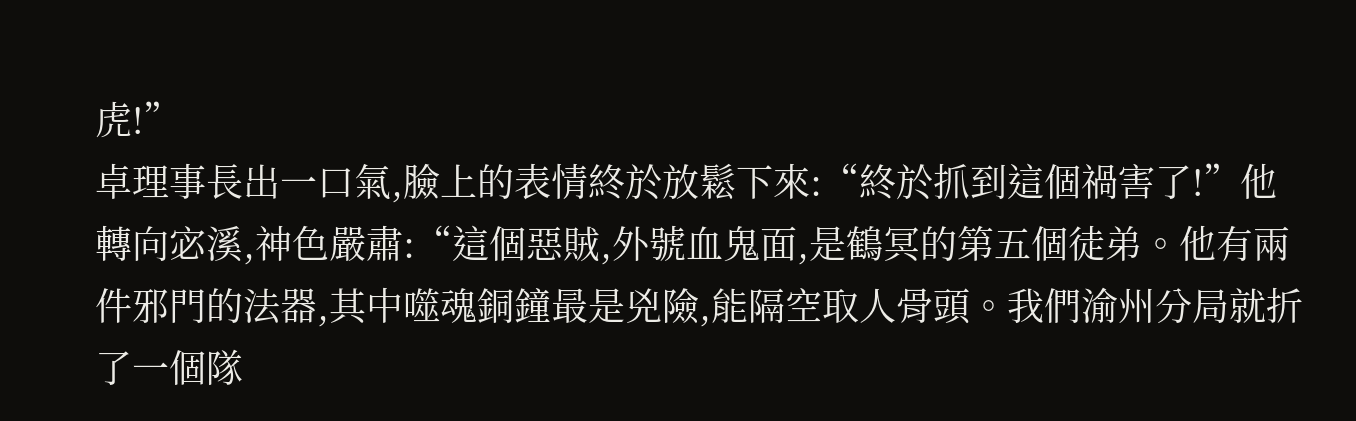虎!”
卓理事長出一口氣,臉上的表情終於放鬆下來:“終於抓到這個禍害了!”他轉向宓溪,神色嚴肅:“這個惡賊,外號血鬼面,是鶴冥的第五個徒弟。他有兩件邪門的法器,其中噬魂銅鐘最是兇險,能隔空取人骨頭。我們渝州分局就折了一個隊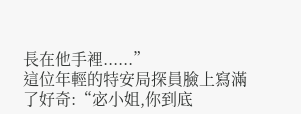長在他手裡......”
這位年輕的特安局探員臉上寫滿了好奇:“宓小姐,你到底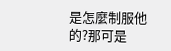是怎麼制服他的?那可是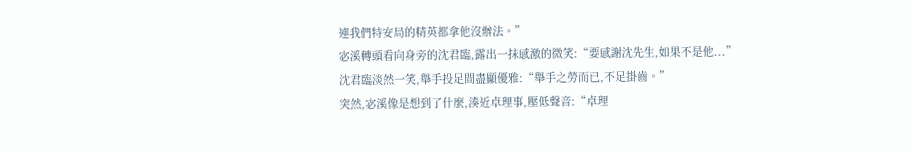連我們特安局的精英都拿他沒辦法。”
宓溪轉頭看向身旁的沈君臨,露出一抹感激的微笑:“要感謝沈先生,如果不是他...”
沈君臨淡然一笑,舉手投足間盡顯優雅:“舉手之勞而已,不足掛齒。”
突然,宓溪像是想到了什麼,湊近卓理事,壓低聲音:“卓理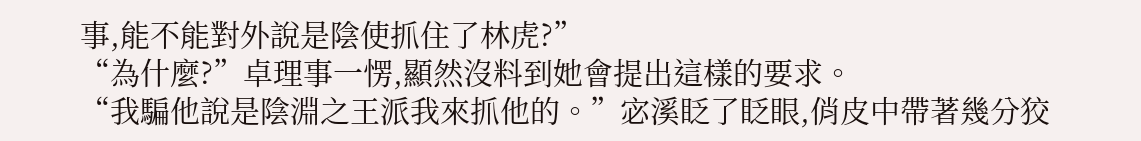事,能不能對外說是陰使抓住了林虎?”
“為什麼?”卓理事一愣,顯然沒料到她會提出這樣的要求。
“我騙他說是陰淵之王派我來抓他的。”宓溪眨了眨眼,俏皮中帶著幾分狡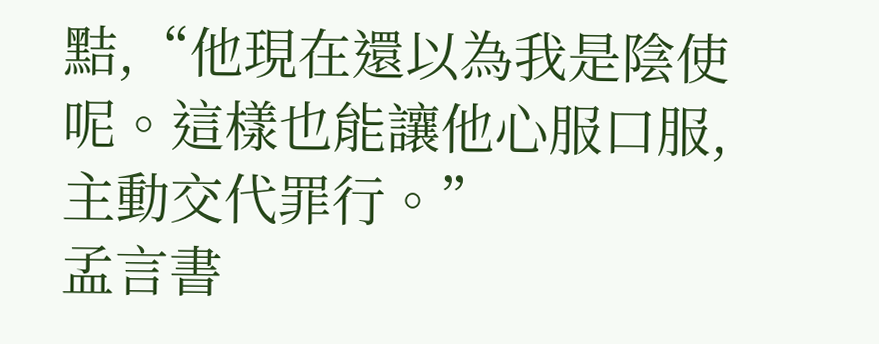黠,“他現在還以為我是陰使呢。這樣也能讓他心服口服,主動交代罪行。”
孟言書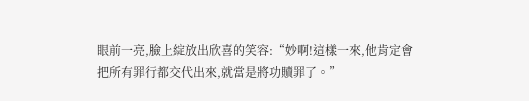眼前一亮,臉上綻放出欣喜的笑容:“妙啊!這樣一來,他肯定會把所有罪行都交代出來,就當是將功贖罪了。”